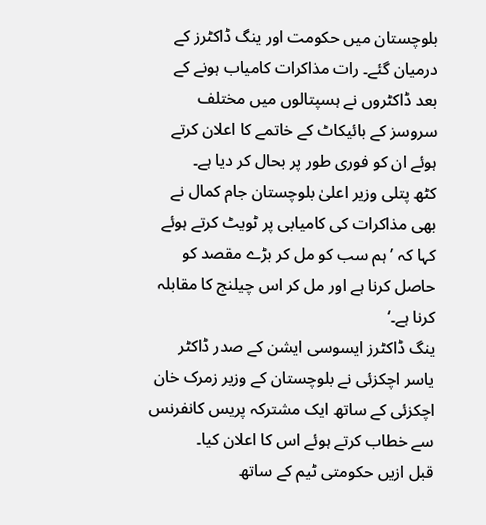بلوچستان میں حکومت اور ینگ ڈاکٹرز کے درمیان گئے۔ رات مذاکرات کامیاب ہونے کے بعد ڈاکٹروں نے ہسپتالوں میں مختلف سروسز کے بائیکاٹ کے خاتمے کا اعلان کرتے ہوئے ان کو فوری طور پر بحال کر دیا ہے۔
کٹھ پتلی وزیر اعلیٰ بلوچستان جام کمال نے بھی مذاکرات کی کامیابی پر ٹویٹ کرتے ہوئے کہا کہ ’ہم سب کو مل کر بڑے مقصد کو حاصل کرنا ہے اور مل کر اس چیلنج کا مقابلہ کرنا ہے۔‘
ینگ ڈاکٹرز ایسوسی ایشن کے صدر ڈاکٹر یاسر اچکزئی نے بلوچستان کے وزیر زمرک خان اچکزئی کے ساتھ ایک مشترکہ پریس کانفرنس سے خطاب کرتے ہوئے اس کا اعلان کیا۔
قبل ازیں حکومتی ٹیم کے ساتھ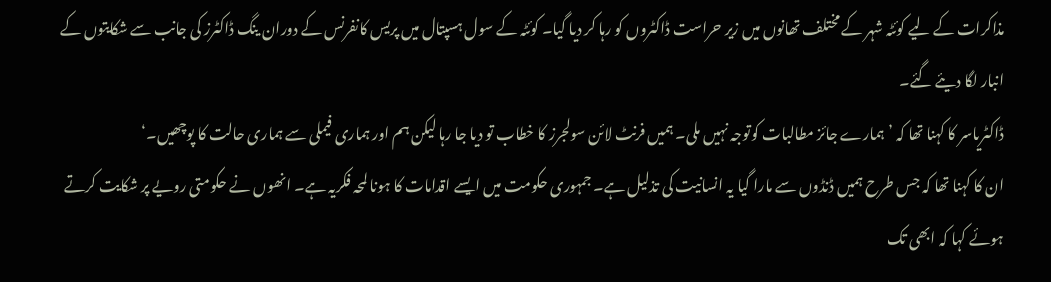مذاکرات کے لیے کوئٹہ شہر کے مختلف تھانوں میں زیر حراست ڈاکٹروں کو رہا کر دیا گیا۔ کوئٹہ کے سول ہسپتال میں پریس کانفرنس کے دوران ینگ ڈاکٹرز کی جانب سے شکایتوں کے انبار لگا دیئے گئے۔
ڈاکٹریاسر کا کہنا تھا کہ ’ہمارے جائز مطالبات کوتوجہ نہیں ملی۔ ہمیں فرنٹ لائن سولجرز کا خطاب تو دیا جا رہا لیکن ہم اور ہماری فیملی سے ہماری حالت کا پوچھیں۔‘
ان کا کہنا تھا کہ جس طرح ہمیں ڈنڈوں سے مارا گیا یہ انسانیت کی تذلیل ہے۔ جمہوری حکومت میں ایسے اقدامات کا ہونا لمحہ فکریہ ہے۔ انھوں نے حکومتی رویے پر شکایت کرتے ہوئے کہا کہ ابھی تک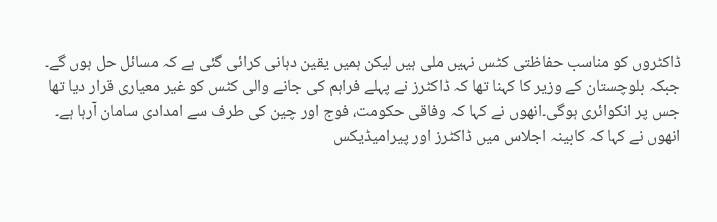ڈاکٹروں کو مناسب حفاظتی کٹس نہیں ملی ہیں لیکن ہمیں یقین دہانی کرائی گئی ہے کہ مسائل حل ہوں گے۔
جبکہ بلوچستان کے وزیر کا کہنا تھا کہ ڈاکٹرز نے پہلے فراہم کی جانے والی کٹس کو غیر معیاری قرار دیا تھا جس پر انکوائری ہوگی۔انھوں نے کہا کہ وفاقی حکومت، فوج اور چین کی طرف سے امدادی سامان آرہا ہے۔
انھوں نے کہا کہ کابینہ اجلاس میں ڈاکٹرز اور پیرامیڈیکس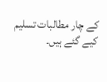کے چار مطالبات تسلیم کیے گئے ہیں۔